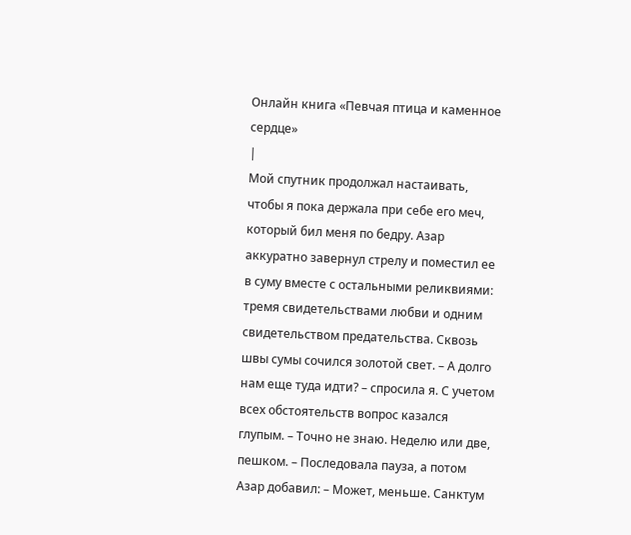Онлайн книга «Певчая птица и каменное сердце»
|
Мой спутник продолжал настаивать, чтобы я пока держала при себе его меч, который бил меня по бедру. Азар аккуратно завернул стрелу и поместил ее в суму вместе с остальными реликвиями: тремя свидетельствами любви и одним свидетельством предательства. Сквозь швы сумы сочился золотой свет. – А долго нам еще туда идти? – спросила я. С учетом всех обстоятельств вопрос казался глупым. – Точно не знаю. Неделю или две, пешком. – Последовала пауза, а потом Азар добавил: – Может, меньше. Санктум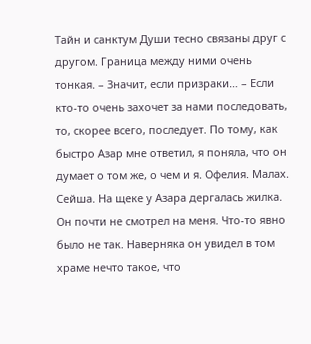Тайн и санктум Души тесно связаны друг с другом. Граница между ними очень тонкая. – Значит, если призраки… – Если кто-то очень захочет за нами последовать, то, скорее всего, последует. По тому, как быстро Азар мне ответил, я поняла, что он думает о том же, о чем и я. Офелия. Малах. Сейша. На щеке у Азара дергалась жилка. Он почти не смотрел на меня. Что-то явно было не так. Наверняка он увидел в том храме нечто такое, что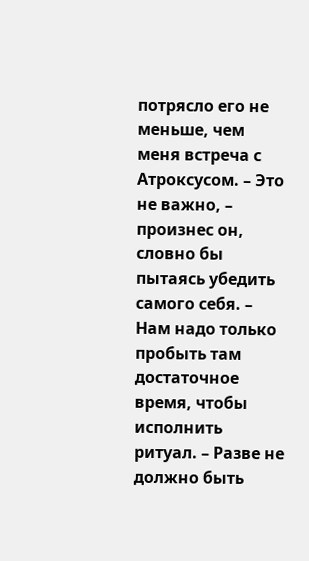потрясло его не меньше, чем меня встреча с Атроксусом. – Это не важно, – произнес он, словно бы пытаясь убедить самого себя. – Нам надо только пробыть там достаточное время, чтобы исполнить ритуал. – Разве не должно быть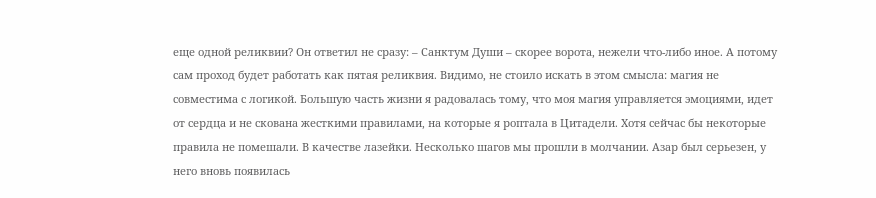еще одной реликвии? Он ответил не сразу: – Санктум Души – скорее ворота, нежели что-либо иное. А потому сам проход будет работать как пятая реликвия. Видимо, не стоило искать в этом смысла: магия не совместима с логикой. Большую часть жизни я радовалась тому, что моя магия управляется эмоциями, идет от сердца и не скована жесткими правилами, на которые я роптала в Цитадели. Хотя сейчас бы некоторые правила не помешали. В качестве лазейки. Несколько шагов мы прошли в молчании. Азар был серьезен, у него вновь появилась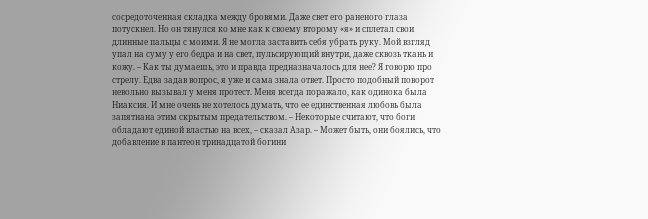сосредоточенная складка между бровями. Даже свет его раненого глаза потускнел. Но он тянулся ко мне как к своему второму «я» и сплетал свои длинные пальцы с моими. Я не могла заставить себя убрать руку. Мой взгляд упал на суму у его бедра и на свет, пульсирующий внутри, даже сквозь ткань и кожу. – Как ты думаешь, это и правда предназначалось для нее? Я говорю про стрелу. Едва задав вопрос, я уже и сама знала ответ. Просто подобный поворот невольно вызывал у меня протест. Меня всегда поражало, как одинока была Ниаксия. И мне очень не хотелось думать, что ее единственная любовь была запятнана этим скрытым предательством. – Некоторые считают, что боги обладают единой властью на всех, – сказал Азар. – Может быть, они боялись, что добавление в пантеон тринадцатой богини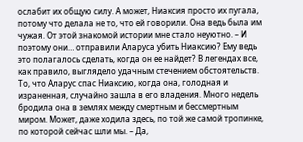ослабит их общую силу. А может, Ниаксия просто их пугала, потому что делала не то, что ей говорили. Она ведь была им чужая. От этой знакомой истории мне стало неуютно. – И поэтому они… отправили Аларуса убить Ниаксию? Ему ведь это полагалось сделать, когда он ее найдет? В легендах все, как правило, выглядело удачным стечением обстоятельств. То, что Аларус спас Ниаксию, когда она, голодная и израненная, случайно зашла в его владения. Много недель бродила она в землях между смертным и бессмертным миром. Может, даже ходила здесь, по той же самой тропинке, по которой сейчас шли мы. – Да,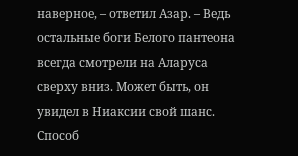наверное, – ответил Азар. – Ведь остальные боги Белого пантеона всегда смотрели на Аларуса сверху вниз. Может быть, он увидел в Ниаксии свой шанс. Способ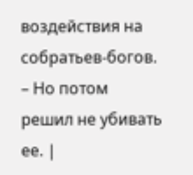воздействия на собратьев-богов. – Но потом решил не убивать ее. |